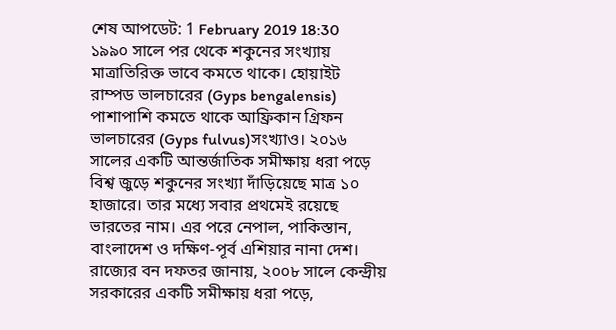শেষ আপডেট: 1 February 2019 18:30
১৯৯০ সালে পর থেকে শকুনের সংখ্যায় মাত্রাতিরিক্ত ভাবে কমতে থাকে। হোয়াইট রাম্পড ভালচারের (Gyps bengalensis) পাশাপাশি কমতে থাকে আফ্রিকান গ্রিফন ভালচারের (Gyps fulvus)সংখ্যাও। ২০১৬ সালের একটি আন্তর্জাতিক সমীক্ষায় ধরা পড়ে বিশ্ব জুড়ে শকুনের সংখ্যা দাঁড়িয়েছে মাত্র ১০ হাজারে। তার মধ্যে সবার প্রথমেই রয়েছে ভারতের নাম। এর পরে নেপাল, পাকিস্তান, বাংলাদেশ ও দক্ষিণ-পূর্ব এশিয়ার নানা দেশ।
রাজ্যের বন দফতর জানায়, ২০০৮ সালে কেন্দ্রীয় সরকারের একটি সমীক্ষায় ধরা পড়ে,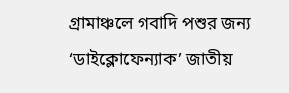গ্রামাঞ্চলে গবাদি পশুর জন্য ‘ডাইক্লোফেন্যাক’ জাতীয়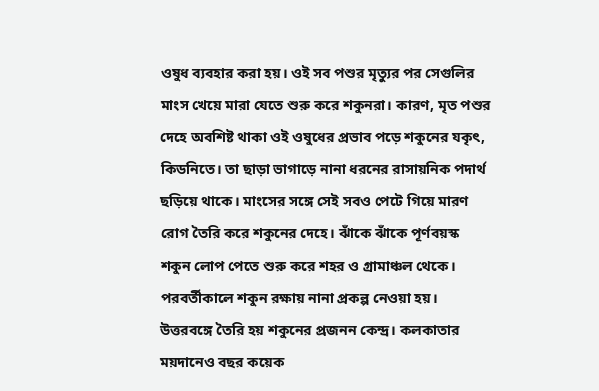ওষুধ ব্যবহার করা হয়। ওই সব পশুর মৃত্যুর পর সেগুলির মাংস খেয়ে মারা যেতে শুরু করে শকুনরা। কারণ, মৃত পশুর দেহে অবশিষ্ট থাকা ওই ওষুধের প্রভাব পড়ে শকুনের যকৃৎ, কিডনিতে। তা ছাড়া ভাগাড়ে নানা ধরনের রাসায়নিক পদার্থ ছড়িয়ে থাকে। মাংসের সঙ্গে সেই সবও পেটে গিয়ে মারণ রোগ তৈরি করে শকুনের দেহে। ঝাঁকে ঝাঁকে পূর্ণবয়স্ক শকুন লোপ পেতে শুরু করে শহর ও গ্রামাঞ্চল থেকে। পরবর্তীকালে শকুন রক্ষায় নানা প্রকল্প নেওয়া হয়। উত্তরবঙ্গে তৈরি হয় শকুনের প্রজনন কেন্দ্র। কলকাতার ময়দানেও বছর কয়েক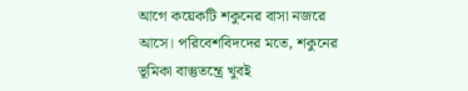আগে কয়েকটি শকুনের বাসা নজরে আসে। পরিবেশবিদদের মতে, শকুনের ভূমিকা বাস্তুতন্ত্রে খুবই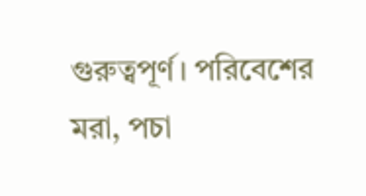গুরুত্বপূর্ণ। পরিবেশের মরা, পচা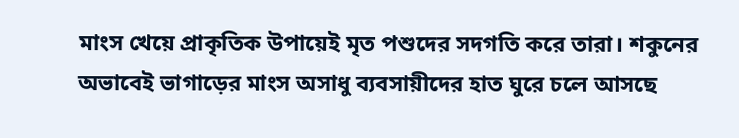মাংস খেয়ে প্রাকৃতিক উপায়েই মৃত পশুদের সদগতি করে তারা। শকুনের অভাবেই ভাগাড়ের মাংস অসাধু ব্যবসায়ীদের হাত ঘুরে চলে আসছে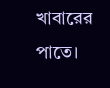খাবারের পাতে।